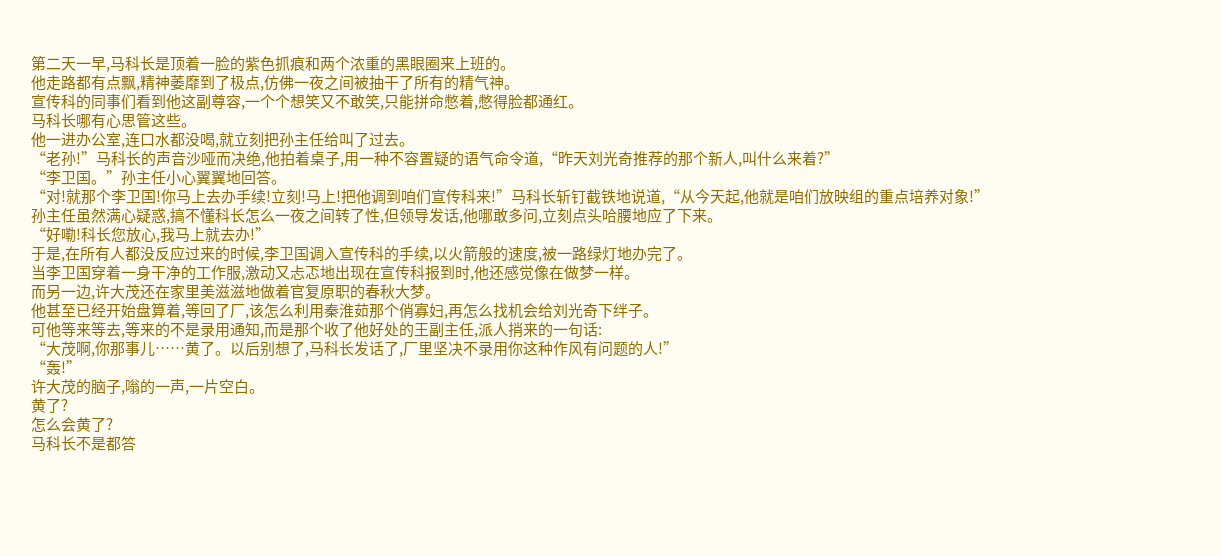第二天一早,马科长是顶着一脸的紫色抓痕和两个浓重的黑眼圈来上班的。
他走路都有点飘,精神萎靡到了极点,仿佛一夜之间被抽干了所有的精气神。
宣传科的同事们看到他这副尊容,一个个想笑又不敢笑,只能拼命憋着,憋得脸都通红。
马科长哪有心思管这些。
他一进办公室,连口水都没喝,就立刻把孙主任给叫了过去。
“老孙!”马科长的声音沙哑而决绝,他拍着桌子,用一种不容置疑的语气命令道,“昨天刘光奇推荐的那个新人,叫什么来着?”
“李卫国。”孙主任小心翼翼地回答。
“对!就那个李卫国!你马上去办手续!立刻!马上!把他调到咱们宣传科来!”马科长斩钉截铁地说道,“从今天起,他就是咱们放映组的重点培养对象!”
孙主任虽然满心疑惑,搞不懂科长怎么一夜之间转了性,但领导发话,他哪敢多问,立刻点头哈腰地应了下来。
“好嘞!科长您放心,我马上就去办!”
于是,在所有人都没反应过来的时候,李卫国调入宣传科的手续,以火箭般的速度,被一路绿灯地办完了。
当李卫国穿着一身干净的工作服,激动又忐忑地出现在宣传科报到时,他还感觉像在做梦一样。
而另一边,许大茂还在家里美滋滋地做着官复原职的春秋大梦。
他甚至已经开始盘算着,等回了厂,该怎么利用秦淮茹那个俏寡妇,再怎么找机会给刘光奇下绊子。
可他等来等去,等来的不是录用通知,而是那个收了他好处的王副主任,派人捎来的一句话:
“大茂啊,你那事儿……黄了。以后别想了,马科长发话了,厂里坚决不录用你这种作风有问题的人!”
“轰!”
许大茂的脑子,嗡的一声,一片空白。
黄了?
怎么会黄了?
马科长不是都答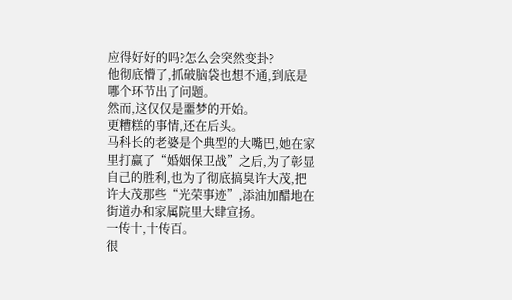应得好好的吗?怎么会突然变卦?
他彻底懵了,抓破脑袋也想不通,到底是哪个环节出了问题。
然而,这仅仅是噩梦的开始。
更糟糕的事情,还在后头。
马科长的老婆是个典型的大嘴巴,她在家里打赢了“婚姻保卫战”之后,为了彰显自己的胜利,也为了彻底搞臭许大茂,把许大茂那些“光荣事迹”,添油加醋地在街道办和家属院里大肆宣扬。
一传十,十传百。
很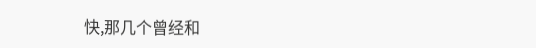快,那几个曾经和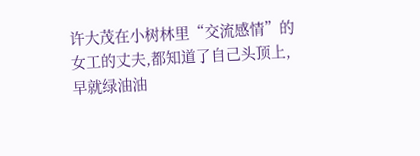许大茂在小树林里“交流感情”的女工的丈夫,都知道了自己头顶上,早就绿油油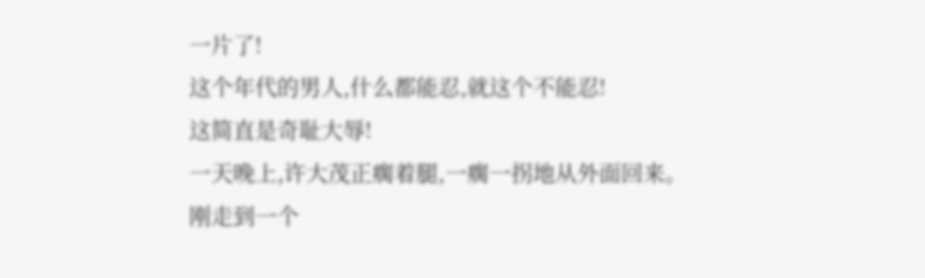一片了!
这个年代的男人,什么都能忍,就这个不能忍!
这简直是奇耻大辱!
一天晚上,许大茂正瘸着腿,一瘸一拐地从外面回来。
刚走到一个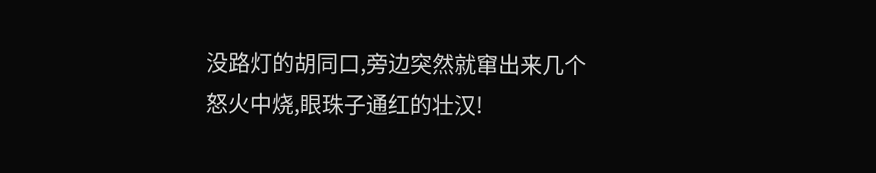没路灯的胡同口,旁边突然就窜出来几个怒火中烧,眼珠子通红的壮汉!